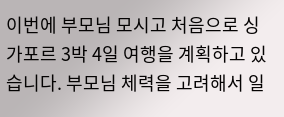이번에 부모님 모시고 처음으로 싱가포르 3박 4일 여행을 계획하고 있습니다. 부모님 체력을 고려해서 일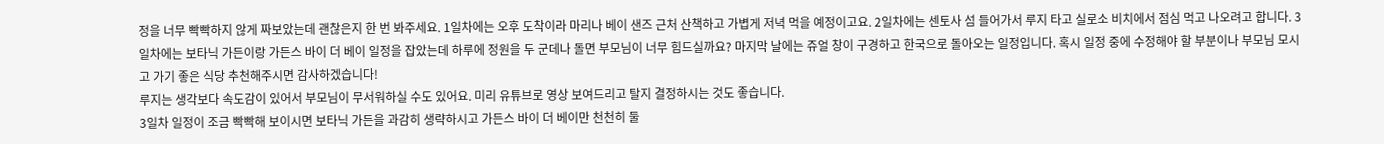정을 너무 빡빡하지 않게 짜보았는데 괜찮은지 한 번 봐주세요. 1일차에는 오후 도착이라 마리나 베이 샌즈 근처 산책하고 가볍게 저녁 먹을 예정이고요. 2일차에는 센토사 섬 들어가서 루지 타고 실로소 비치에서 점심 먹고 나오려고 합니다. 3일차에는 보타닉 가든이랑 가든스 바이 더 베이 일정을 잡았는데 하루에 정원을 두 군데나 돌면 부모님이 너무 힘드실까요? 마지막 날에는 쥬얼 창이 구경하고 한국으로 돌아오는 일정입니다. 혹시 일정 중에 수정해야 할 부분이나 부모님 모시고 가기 좋은 식당 추천해주시면 감사하겠습니다!
루지는 생각보다 속도감이 있어서 부모님이 무서워하실 수도 있어요. 미리 유튜브로 영상 보여드리고 탈지 결정하시는 것도 좋습니다.
3일차 일정이 조금 빡빡해 보이시면 보타닉 가든을 과감히 생략하시고 가든스 바이 더 베이만 천천히 둘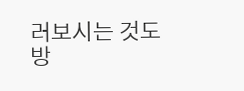러보시는 것도 방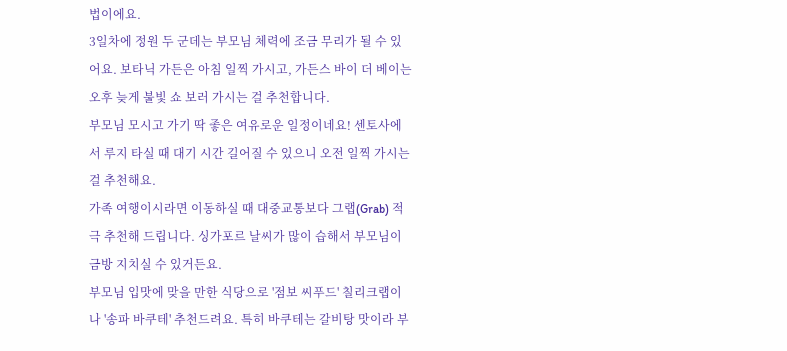법이에요.
3일차에 정원 두 군데는 부모님 체력에 조금 무리가 될 수 있어요. 보타닉 가든은 아침 일찍 가시고, 가든스 바이 더 베이는 오후 늦게 불빛 쇼 보러 가시는 걸 추천합니다.
부모님 모시고 가기 딱 좋은 여유로운 일정이네요! 센토사에서 루지 타실 때 대기 시간 길어질 수 있으니 오전 일찍 가시는 걸 추천해요.
가족 여행이시라면 이동하실 때 대중교통보다 그랩(Grab) 적극 추천해 드립니다. 싱가포르 날씨가 많이 습해서 부모님이 금방 지치실 수 있거든요.
부모님 입맛에 맞을 만한 식당으로 '점보 씨푸드' 칠리크랩이나 '송파 바쿠테' 추천드려요. 특히 바쿠테는 갈비탕 맛이라 부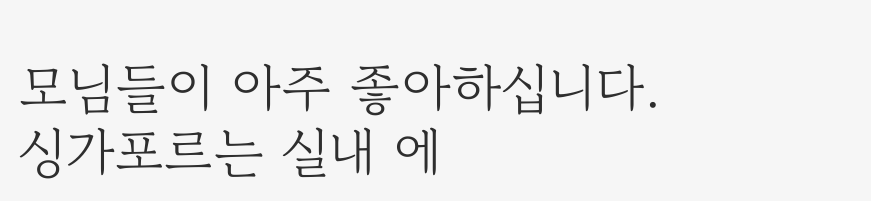모님들이 아주 좋아하십니다.
싱가포르는 실내 에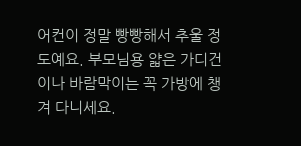어컨이 정말 빵빵해서 추울 정도예요. 부모님용 얇은 가디건이나 바람막이는 꼭 가방에 챙겨 다니세요.